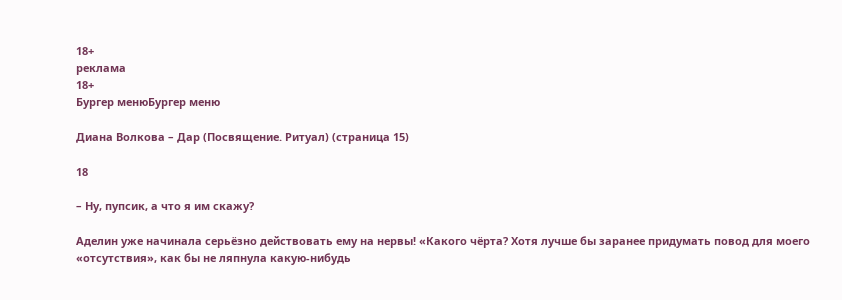18+
реклама
18+
Бургер менюБургер меню

Диана Волкова – Дар (Посвящение. Ритуал) (страница 15)

18

– Ну, пупсик, а что я им скажу?

Аделин уже начинала серьёзно действовать ему на нервы! «Какого чёрта? Хотя лучше бы заранее придумать повод для моего «отсутствия», как бы не ляпнула какую-нибудь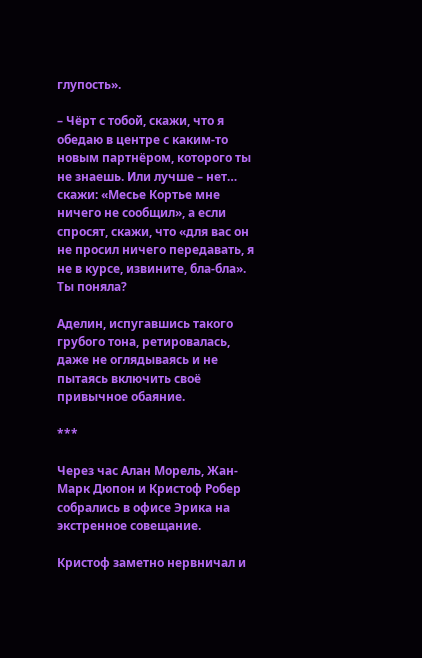глупость».

– Чёрт с тобой, скажи, что я обедаю в центре с каким-то новым партнёром, которого ты не знаешь. Или лучше – нет… скажи: «Месье Кортье мне ничего не сообщил», а если спросят, скажи, что «для вас он не просил ничего передавать, я не в курсе, извините, бла-бла». Ты поняла?

Аделин, испугавшись такого грубого тона, ретировалась, даже не оглядываясь и не пытаясь включить своё привычное обаяние.

***

Через час Алан Морель, Жан-Марк Дюпон и Кристоф Робер собрались в офисе Эрика на экстренное совещание.

Кристоф заметно нервничал и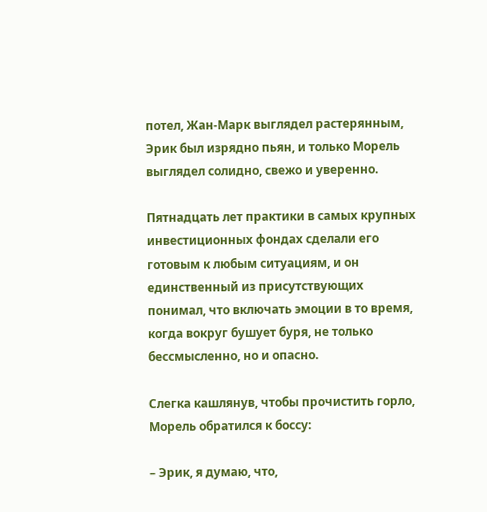потел, Жан-Марк выглядел растерянным, Эрик был изрядно пьян, и только Морель выглядел солидно, свежо и уверенно.

Пятнадцать лет практики в самых крупных инвестиционных фондах сделали его готовым к любым ситуациям, и он единственный из присутствующих понимал, что включать эмоции в то время, когда вокруг бушует буря, не только бессмысленно, но и опасно.

Слегка кашлянув, чтобы прочистить горло, Морель обратился к боссу:

– Эрик, я думаю, что,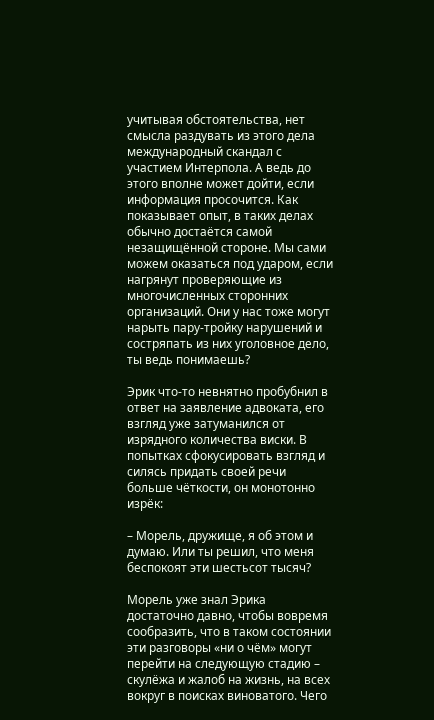учитывая обстоятельства, нет смысла раздувать из этого дела международный скандал с участием Интерпола. А ведь до этого вполне может дойти, если информация просочится. Как показывает опыт, в таких делах обычно достаётся самой незащищённой стороне. Мы сами можем оказаться под ударом, если нагрянут проверяющие из многочисленных сторонних организаций. Они у нас тоже могут нарыть пару-тройку нарушений и состряпать из них уголовное дело, ты ведь понимаешь?

Эрик что-то невнятно пробубнил в ответ на заявление адвоката, его взгляд уже затуманился от изрядного количества виски. В попытках сфокусировать взгляд и силясь придать своей речи больше чёткости, он монотонно изрёк:

– Морель, дружище, я об этом и думаю. Или ты решил, что меня беспокоят эти шестьсот тысяч?

Морель уже знал Эрика достаточно давно, чтобы вовремя сообразить, что в таком состоянии эти разговоры «ни о чём» могут перейти на следующую стадию – скулёжа и жалоб на жизнь, на всех вокруг в поисках виноватого. Чего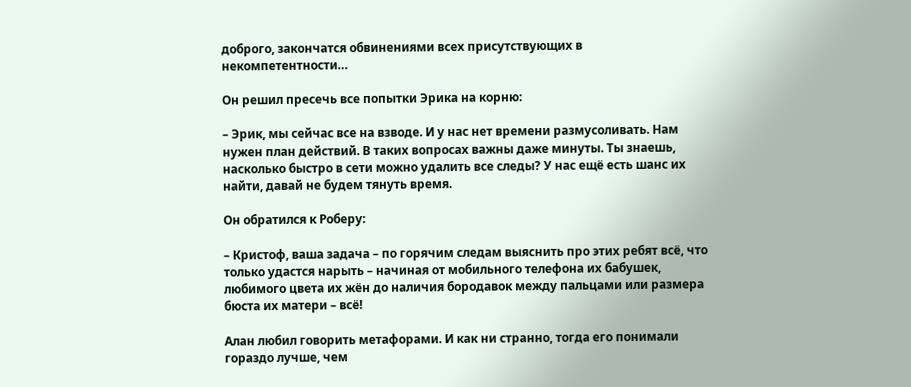доброго, закончатся обвинениями всех присутствующих в некомпетентности…

Он решил пресечь все попытки Эрика на корню:

– Эрик, мы сейчас все на взводе. И у нас нет времени размусоливать. Нам нужен план действий. В таких вопросах важны даже минуты. Ты знаешь, насколько быстро в сети можно удалить все следы? У нас ещё есть шанс их найти, давай не будем тянуть время.

Он обратился к Роберу:

– Кристоф, ваша задача – по горячим следам выяснить про этих ребят всё, что только удастся нарыть – начиная от мобильного телефона их бабушек, любимого цвета их жён до наличия бородавок между пальцами или размера бюста их матери – всё!

Алан любил говорить метафорами. И как ни странно, тогда его понимали гораздо лучше, чем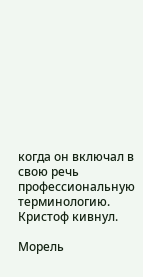когда он включал в свою речь профессиональную терминологию. Кристоф кивнул.

Морель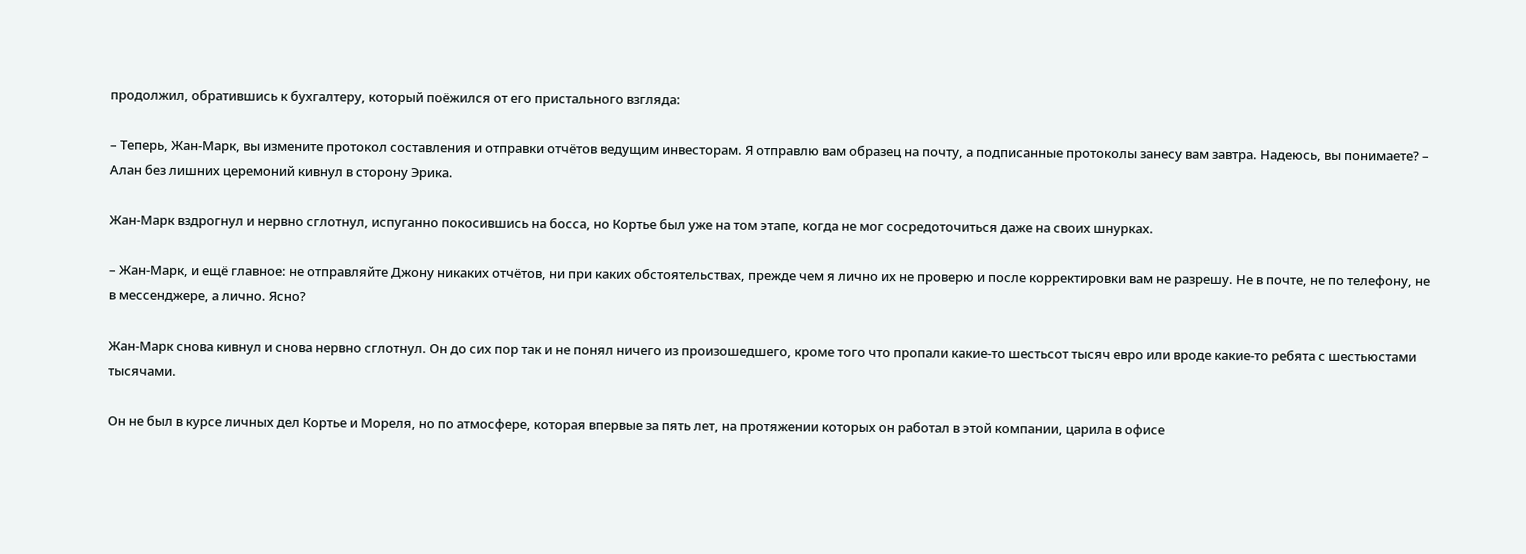продолжил, обратившись к бухгалтеру, который поёжился от его пристального взгляда:

– Теперь, Жан-Марк, вы измените протокол составления и отправки отчётов ведущим инвесторам. Я отправлю вам образец на почту, а подписанные протоколы занесу вам завтра. Надеюсь, вы понимаете? – Алан без лишних церемоний кивнул в сторону Эрика.

Жан-Марк вздрогнул и нервно сглотнул, испуганно покосившись на босса, но Кортье был уже на том этапе, когда не мог сосредоточиться даже на своих шнурках.

– Жан-Марк, и ещё главное: не отправляйте Джону никаких отчётов, ни при каких обстоятельствах, прежде чем я лично их не проверю и после корректировки вам не разрешу. Не в почте, не по телефону, не в мессенджере, а лично. Ясно?

Жан-Марк снова кивнул и снова нервно сглотнул. Он до сих пор так и не понял ничего из произошедшего, кроме того что пропали какие-то шестьсот тысяч евро или вроде какие-то ребята с шестьюстами тысячами.

Он не был в курсе личных дел Кортье и Мореля, но по атмосфере, которая впервые за пять лет, на протяжении которых он работал в этой компании, царила в офисе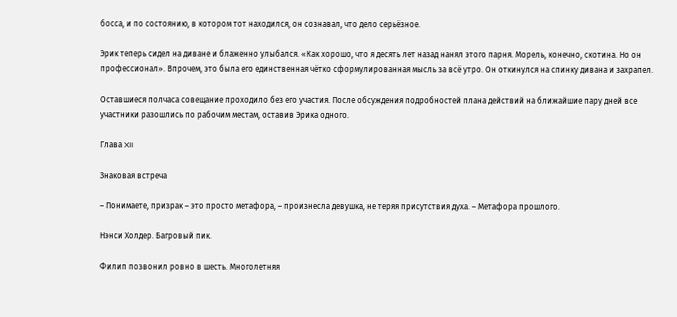босса, и по состоянию, в котором тот находился, он сознавал, что дело серьёзное.

Эрик теперь сидел на диване и блаженно улыбался. «Как хорошо, что я десять лет назад нанял этого парня. Морель, конечно, скотина. Но он профессионал». Впрочем, это была его единственная чётко сформулированная мысль за всё утро. Он откинулся на спинку дивана и захрапел.

Оставшиеся полчаса совещание проходило без его участия. После обсуждения подробностей плана действий на ближайшие пару дней все участники разошлись по рабочим местам, оставив Эрика одного.

Глава XII

Знаковая встреча

– Понимаете, призрак – это просто метафора, – произнесла девушка, не теряя присутствия духа. – Метафора прошлого.

Нэнси Холдер. Багровый пик.

Филип позвонил ровно в шесть. Многолетняя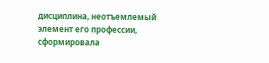дисциплина, неотъемлемый элемент его профессии, сформировала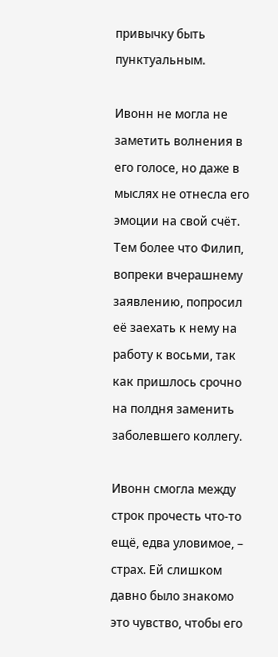привычку быть пунктуальным.

Ивонн не могла не заметить волнения в его голосе, но даже в мыслях не отнесла его эмоции на свой счёт. Тем более что Филип, вопреки вчерашнему заявлению, попросил её заехать к нему на работу к восьми, так как пришлось срочно на полдня заменить заболевшего коллегу.

Ивонн смогла между строк прочесть что-то ещё, едва уловимое, – страх. Ей слишком давно было знакомо это чувство, чтобы его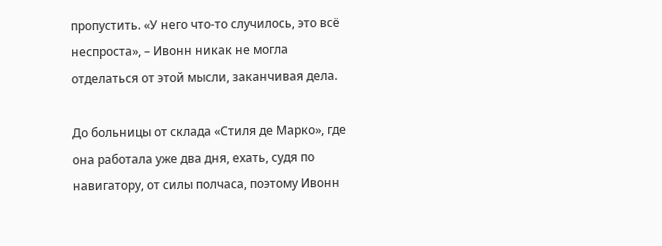пропустить. «У него что-то случилось, это всё неспроста», – Ивонн никак не могла отделаться от этой мысли, заканчивая дела.

До больницы от склада «Стиля де Марко», где она работала уже два дня, ехать, судя по навигатору, от силы полчаса, поэтому Ивонн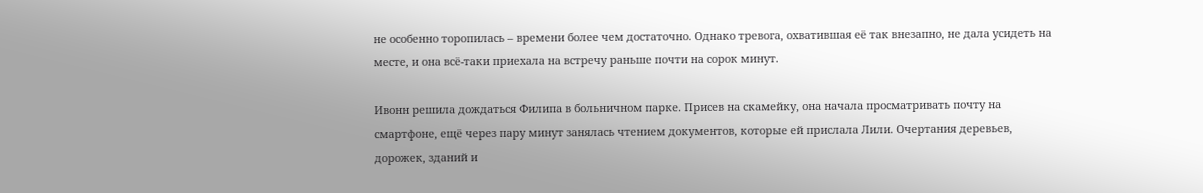не особенно торопилась – времени более чем достаточно. Однако тревога, охватившая её так внезапно, не дала усидеть на месте, и она всё-таки приехала на встречу раньше почти на сорок минут.

Ивонн решила дождаться Филипа в больничном парке. Присев на скамейку, она начала просматривать почту на смартфоне, ещё через пару минут занялась чтением документов, которые ей прислала Лили. Очертания деревьев, дорожек, зданий и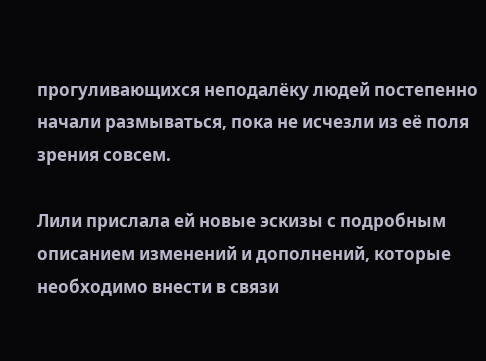прогуливающихся неподалёку людей постепенно начали размываться, пока не исчезли из её поля зрения совсем.

Лили прислала ей новые эскизы с подробным описанием изменений и дополнений, которые необходимо внести в связи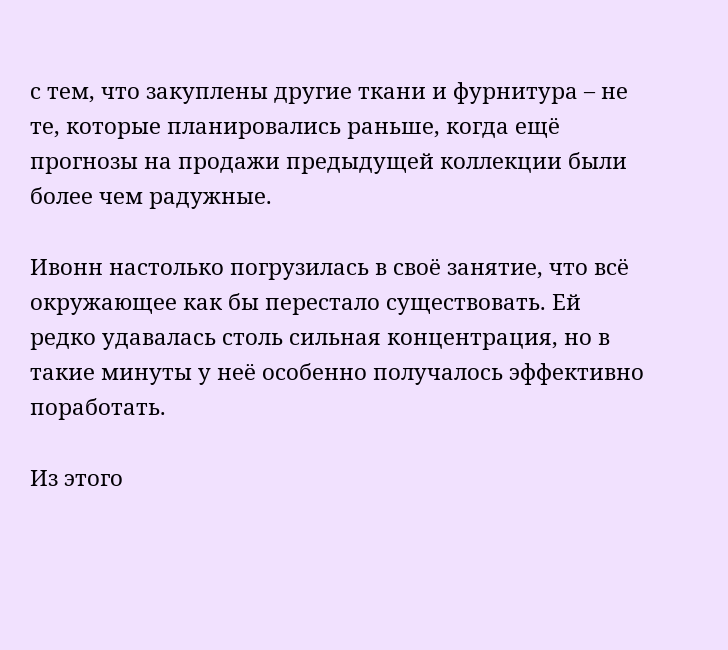с тем, что закуплены другие ткани и фурнитура – не те, которые планировались раньше, когда ещё прогнозы на продажи предыдущей коллекции были более чем радужные.

Ивонн настолько погрузилась в своё занятие, что всё окружающее как бы перестало существовать. Ей редко удавалась столь сильная концентрация, но в такие минуты у неё особенно получалось эффективно поработать.

Из этого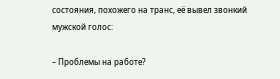состояния, похожего на транс, её вывел звонкий мужской голос:

– Проблемы на работе?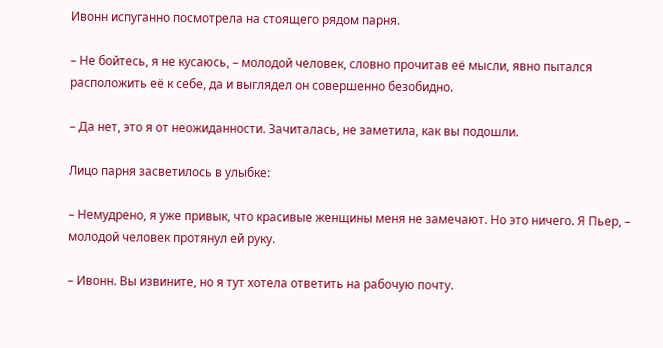Ивонн испуганно посмотрела на стоящего рядом парня.

– Не бойтесь, я не кусаюсь, – молодой человек, словно прочитав её мысли, явно пытался расположить её к себе, да и выглядел он совершенно безобидно.

– Да нет, это я от неожиданности. Зачиталась, не заметила, как вы подошли.

Лицо парня засветилось в улыбке:

– Немудрено, я уже привык, что красивые женщины меня не замечают. Но это ничего. Я Пьер, – молодой человек протянул ей руку.

– Ивонн. Вы извините, но я тут хотела ответить на рабочую почту.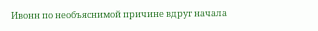Ивонн по необъяснимой причине вдруг начала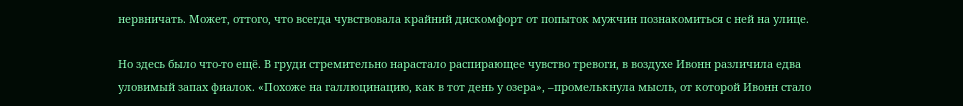нервничать. Может, оттого, что всегда чувствовала крайний дискомфорт от попыток мужчин познакомиться с ней на улице.

Но здесь было что-то ещё. В груди стремительно нарастало распирающее чувство тревоги, в воздухе Ивонн различила едва уловимый запах фиалок. «Похоже на галлюцинацию, как в тот день у озера», –промелькнула мысль, от которой Ивонн стало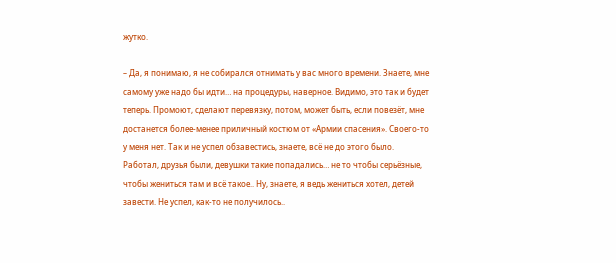жутко.

– Да, я понимаю, я не собирался отнимать у вас много времени. Знаете, мне самому уже надо бы идти… на процедуры, наверное. Видимо, это так и будет теперь. Промоют, сделают перевязку, потом, может быть, если повезёт, мне достанется более-менее приличный костюм от «Армии спасения». Своего-то у меня нет. Так и не успел обзавестись, знаете, всё не до этого было. Работал, друзья были, девушки такие попадались… не то чтобы серьёзные, чтобы жениться там и всё такое.. Ну, знаете, я ведь жениться хотел, детей завести. Не успел, как-то не получилось..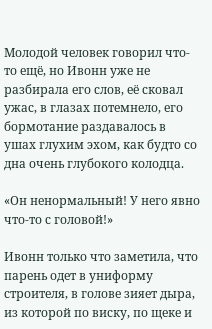Молодой человек говорил что-то ещё, но Ивонн уже не разбирала его слов, её сковал ужас, в глазах потемнело, его бормотание раздавалось в ушах глухим эхом, как будто со дна очень глубокого колодца.

«Он ненормальный! У него явно что-то с головой!»

Ивонн только что заметила, что парень одет в униформу строителя, в голове зияет дыра, из которой по виску, по щеке и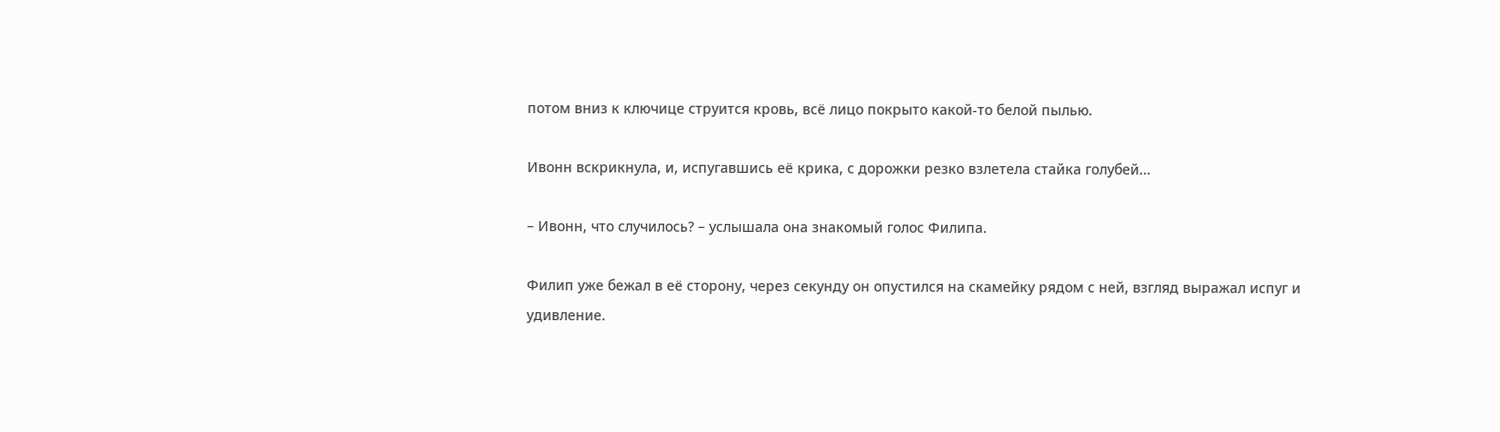потом вниз к ключице струится кровь, всё лицо покрыто какой-то белой пылью.

Ивонн вскрикнула, и, испугавшись её крика, с дорожки резко взлетела стайка голубей…

– Ивонн, что случилось? – услышала она знакомый голос Филипа.

Филип уже бежал в её сторону, через секунду он опустился на скамейку рядом с ней, взгляд выражал испуг и удивление.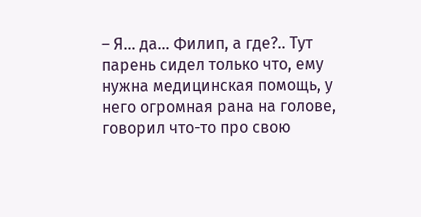– Я… да… Филип, а где?.. Тут парень сидел только что, ему нужна медицинская помощь, у него огромная рана на голове, говорил что-то про свою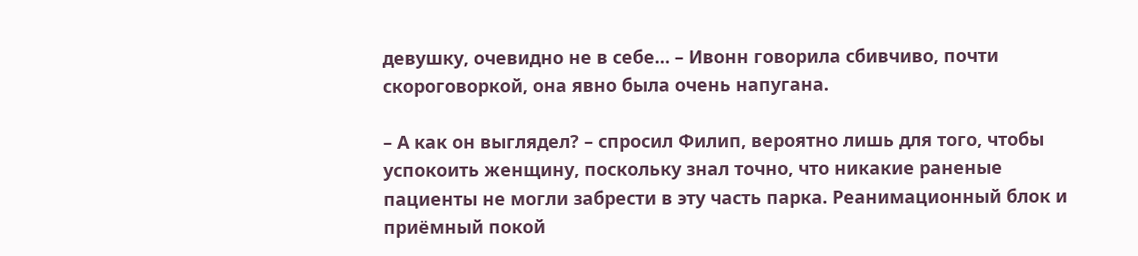девушку, очевидно не в себе… – Ивонн говорила сбивчиво, почти скороговоркой, она явно была очень напугана.

– А как он выглядел? – спросил Филип, вероятно лишь для того, чтобы успокоить женщину, поскольку знал точно, что никакие раненые пациенты не могли забрести в эту часть парка. Реанимационный блок и приёмный покой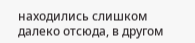находились слишком далеко отсюда, в другом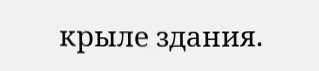крыле здания.